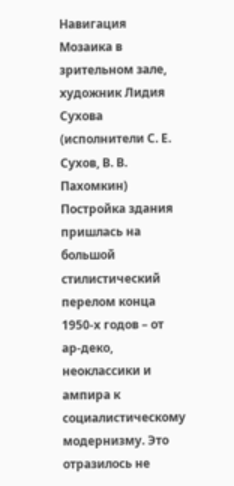Навигация
Мозаика в зрительном зале, художник Лидия Сухова (исполнители С. Е. Сухов, В. В. Пахомкин)
Постройка здания пришлась на большой стилистический перелом конца 1950-х годов – от ар-деко, неоклассики и ампира к социалистическому модернизму. Это отразилось не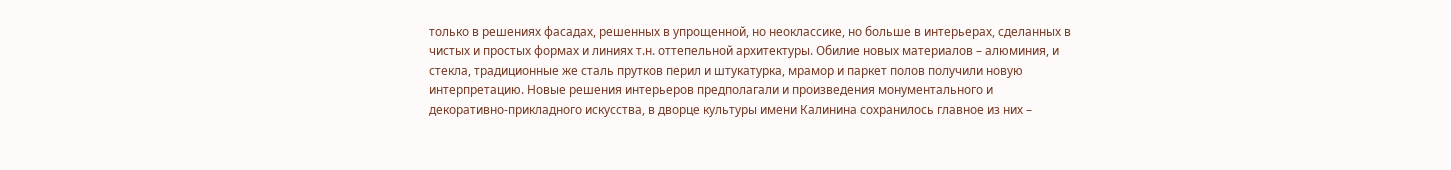только в решениях фасадах, решенных в упрощенной, но неоклассике, но больше в интерьерах, сделанных в чистых и простых формах и линиях т.н. оттепельной архитектуры. Обилие новых материалов – алюминия, и стекла, традиционные же сталь прутков перил и штукатурка, мрамор и паркет полов получили новую интерпретацию. Новые решения интерьеров предполагали и произведения монументального и декоративно-прикладного искусства, в дворце культуры имени Калинина сохранилось главное из них –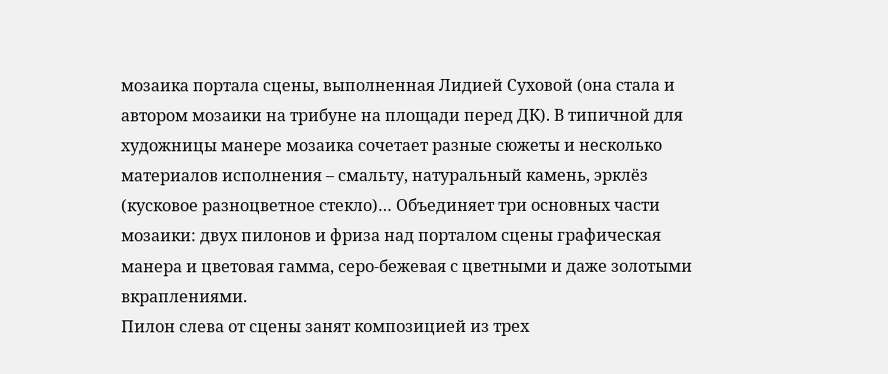мозаика портала сцены, выполненная Лидией Суховой (она стала и автором мозаики на трибуне на площади перед ДК). В типичной для художницы манере мозаика сочетает разные сюжеты и несколько материалов исполнения – смальту, натуральный камень, эрклёз (кусковое разноцветное стекло)… Объединяет три основных части мозаики: двух пилонов и фриза над порталом сцены графическая манера и цветовая гамма, серо-бежевая с цветными и даже золотыми вкраплениями.
Пилон слева от сцены занят композицией из трех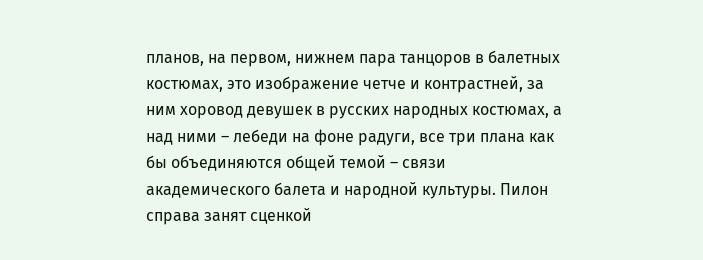планов, на первом, нижнем пара танцоров в балетных костюмах, это изображение четче и контрастней, за ним хоровод девушек в русских народных костюмах, а над ними – лебеди на фоне радуги, все три плана как бы объединяются общей темой – связи академического балета и народной культуры. Пилон справа занят сценкой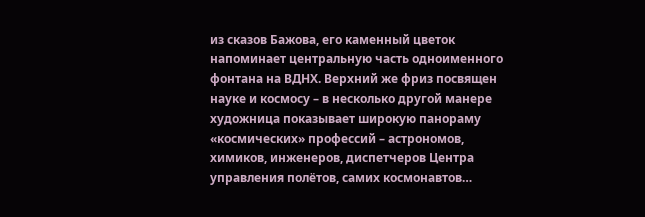из сказов Бажова, его каменный цветок напоминает центральную часть одноименного фонтана на ВДНХ. Верхний же фриз посвящен науке и космосу – в несколько другой манере художница показывает широкую панораму «космических» профессий – астрономов, химиков, инженеров, диспетчеров Центра управления полётов, самих космонавтов…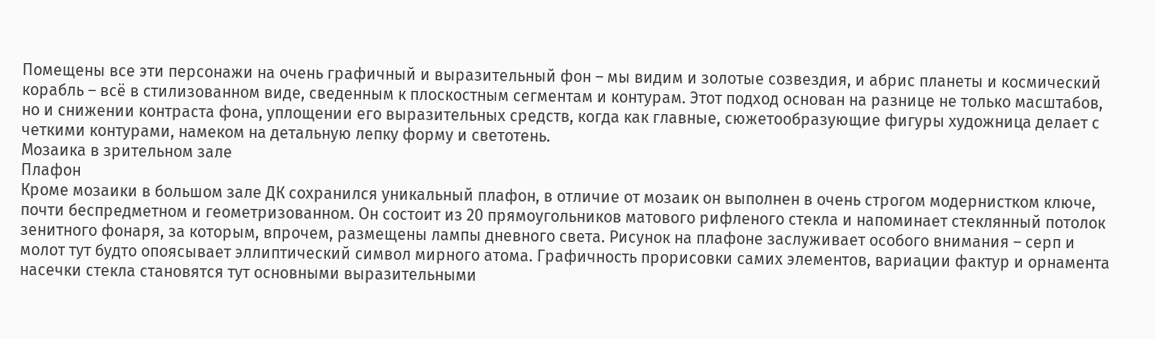Помещены все эти персонажи на очень графичный и выразительный фон – мы видим и золотые созвездия, и абрис планеты и космический корабль – всё в стилизованном виде, сведенным к плоскостным сегментам и контурам. Этот подход основан на разнице не только масштабов, но и снижении контраста фона, уплощении его выразительных средств, когда как главные, сюжетообразующие фигуры художница делает с четкими контурами, намеком на детальную лепку форму и светотень.
Мозаика в зрительном зале
Плафон
Кроме мозаики в большом зале ДК сохранился уникальный плафон, в отличие от мозаик он выполнен в очень строгом модернистком ключе, почти беспредметном и геометризованном. Он состоит из 20 прямоугольников матового рифленого стекла и напоминает стеклянный потолок зенитного фонаря, за которым, впрочем, размещены лампы дневного света. Рисунок на плафоне заслуживает особого внимания – серп и молот тут будто опоясывает эллиптический символ мирного атома. Графичность прорисовки самих элементов, вариации фактур и орнамента насечки стекла становятся тут основными выразительными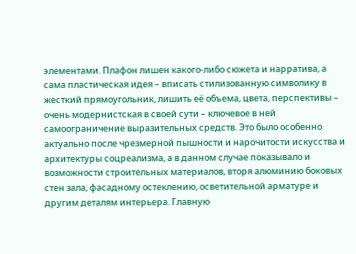элементами. Плафон лишен какого-либо сюжета и нарратива, а сама пластическая идея – вписать стилизованную символику в жесткий прямоугольник, лишить её объема, цвета, перспективы – очень модернистская в своей сути – ключевое в ней самоограничение выразительных средств. Это было особенно актуально после чрезмерной пышности и нарочитости искусства и архитектуры соцреализма, а в данном случае показывало и возможности строительных материалов, вторя алюминию боковых стен зала, фасадному остеклению, осветительной арматуре и другим деталям интерьера. Главную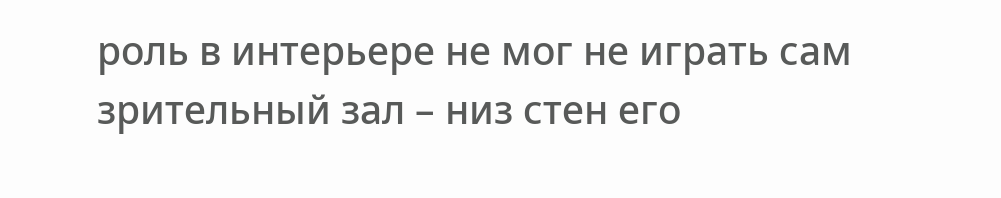роль в интерьере не мог не играть сам зрительный зал – низ стен его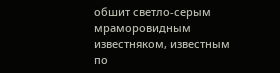обшит светло-серым мраморовидным известняком, известным по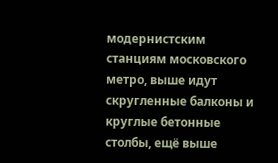модернистским станциям московского метро, выше идут скругленные балконы и круглые бетонные столбы, ещё выше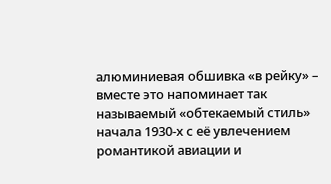алюминиевая обшивка «в рейку» – вместе это напоминает так называемый «обтекаемый стиль» начала 1930-х с её увлечением романтикой авиации и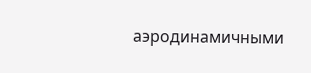аэродинамичными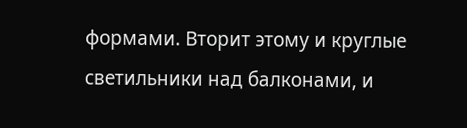формами. Вторит этому и круглые светильники над балконами, и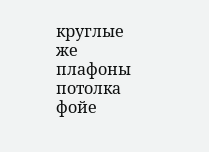круглые же плафоны потолка фойе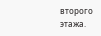второго этажа.